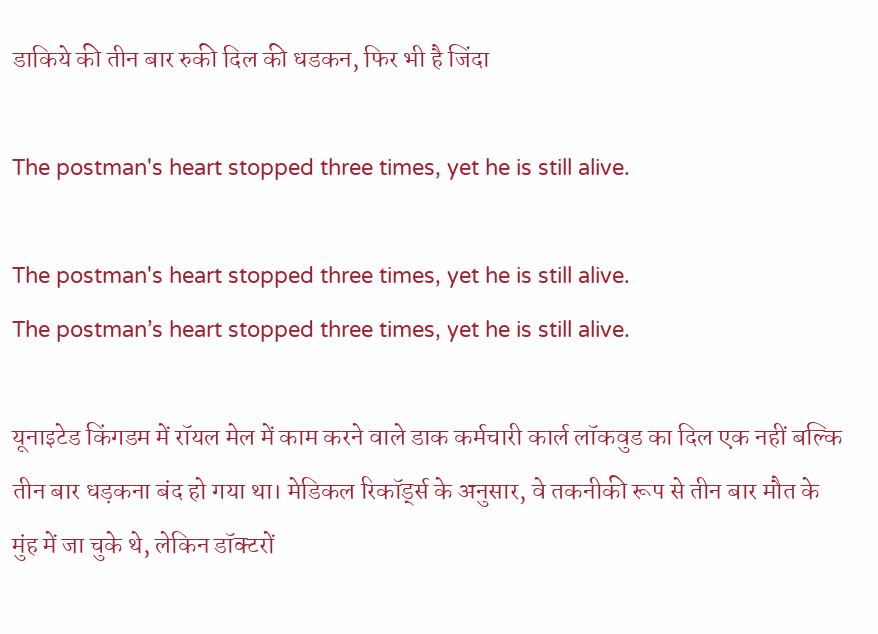डाकिये की तीन बार रुकी दिल की धडकन, फिर भी है जिंदा

The postman's heart stopped three times, yet he is still alive.

The postman's heart stopped three times, yet he is still alive.
The postman’s heart stopped three times, yet he is still alive.

यूनाइटेड किंगडम में रॉयल मेल में काम करने वाले डाक कर्मचारी कार्ल लॉकवुड का दिल एक नहीं बल्कि तीन बार धड़कना बंद हो गया था। मेडिकल रिकॉर्ड्स के अनुसार, वे तकनीकी रूप से तीन बार मौत के मुंह में जा चुके थे, लेकिन डॉक्टरों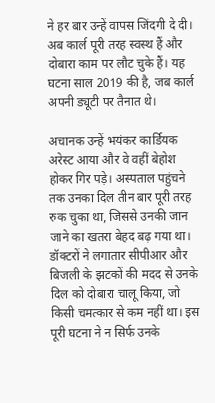ने हर बार उन्हें वापस जिंदगी दे दी। अब कार्ल पूरी तरह स्वस्थ हैं और दोबारा काम पर लौट चुके हैं। यह घटना साल 2019 की है, जब कार्ल अपनी ड्यूटी पर तैनात थे।

अचानक उन्हें भयंकर कार्डियक अरेस्ट आया और वे वहीं बेहोश होकर गिर पड़े। अस्पताल पहुंचने तक उनका दिल तीन बार पूरी तरह रुक चुका था, जिससे उनकी जान जाने का खतरा बेहद बढ़ गया था। डॉक्टरों ने लगातार सीपीआर और बिजली के झटकों की मदद से उनके दिल को दोबारा चालू किया, जो किसी चमत्कार से कम नहीं था। इस पूरी घटना ने न सिर्फ उनके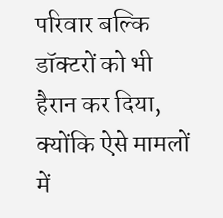परिवार बल्कि डॉक्टरों को भी हैरान कर दिया, क्योंकि ऐसे मामलों में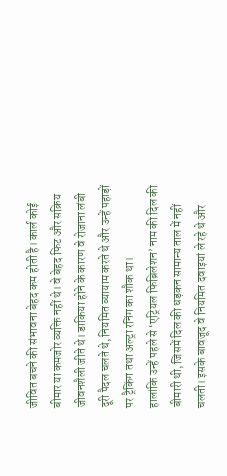जीवित बचने की संभावना बेहद कम होती है। कार्ल कोई बीमार या कमजोर व्यक्ति नहीं थे। वे बेहद फिट और सक्रिय जीवनशैली जीते थे। डाकिया होने के कारण वे रोजाना लंबी दूरी पैदल चलते थे, नियमित व्यायाम करते थे और उन्हें पहाड़ों पर ट्रैकिंग तथा अल्ट्रा रनिंग का शौक था।
हालांकि उन्हें पहले से ‘एट्रियल फिब्रिलेशन’ नाम की दिल की बीमारी थी, जिसमें दिल की धड़कन सामान्य ताल में नहीं चलती। इसके बावजूद वे नियमित दवाइयां ले रहे थे और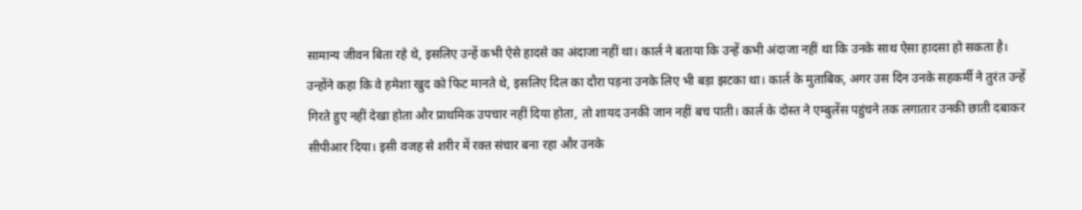सामान्य जीवन बिता रहे थे, इसलिए उन्हें कभी ऐसे हादसे का अंदाजा नहीं था। कार्ल ने बताया कि उन्हें कभी अंदाजा नहीं था कि उनके साथ ऐसा हादसा हो सकता है। उन्होंने कहा कि वे हमेशा खुद को फिट मानते थे, इसलिए दिल का दौरा पड़ना उनके लिए भी बड़ा झटका था। कार्ल के मुताबिक, अगर उस दिन उनके सहकर्मी ने तुरंत उन्हें गिरते हुए नहीं देखा होता और प्राथमिक उपचार नहीं दिया होता, तो शायद उनकी जान नहीं बच पाती। कार्ल के दोस्त ने एम्बुलेंस पहुंचने तक लगातार उनकी छाती दबाकर सीपीआर दिया। इसी वजह से शरीर में रक्त संचार बना रहा और उनके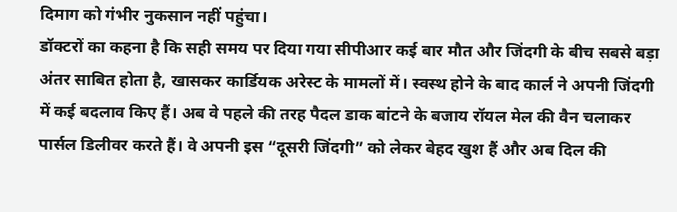दिमाग को गंभीर नुकसान नहीं पहुंचा।
डॉक्टरों का कहना है कि सही समय पर दिया गया सीपीआर कई बार मौत और जिंदगी के बीच सबसे बड़ा अंतर साबित होता है, खासकर कार्डियक अरेस्ट के मामलों में। स्वस्थ होने के बाद कार्ल ने अपनी जिंदगी में कई बदलाव किए हैं। अब वे पहले की तरह पैदल डाक बांटने के बजाय रॉयल मेल की वैन चलाकर पार्सल डिलीवर करते हैं। वे अपनी इस “दूसरी जिंदगी” को लेकर बेहद खुश हैं और अब दिल की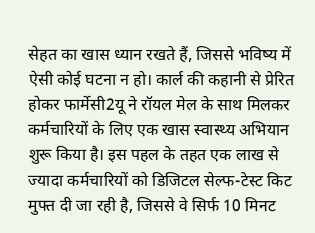सेहत का खास ध्यान रखते हैं, जिससे भविष्य में ऐसी कोई घटना न हो। कार्ल की कहानी से प्रेरित होकर फार्मेसी2यू ने रॉयल मेल के साथ मिलकर कर्मचारियों के लिए एक खास स्वास्थ्य अभियान शुरू किया है। इस पहल के तहत एक लाख से ज्यादा कर्मचारियों को डिजिटल सेल्फ-टेस्ट किट मुफ्त दी जा रही है, जिससे वे सिर्फ 10 मिनट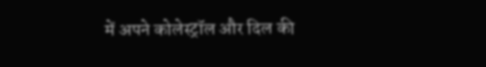में अपने कोलेस्ट्रॉल और दिल की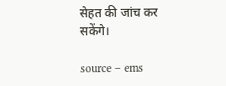सेहत की जांच कर सकेंगे।

source – ems